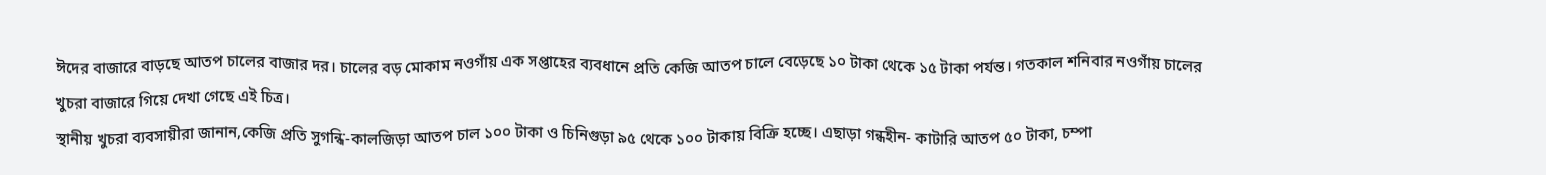ঈদের বাজারে বাড়ছে আতপ চালের বাজার দর। চালের বড় মোকাম নওগাঁয় এক সপ্তাহের ব্যবধানে প্রতি কেজি আতপ চালে বেড়েছে ১০ টাকা থেকে ১৫ টাকা পর্যন্ত। গতকাল শনিবার নওগাঁয় চালের খুচরা বাজারে গিয়ে দেখা গেছে এই চিত্র।
স্থানীয় খুচরা ব্যবসায়ীরা জানান,কেজি প্রতি সুগন্ধি-কালজিড়া আতপ চাল ১০০ টাকা ও চিনিগুড়া ৯৫ থেকে ১০০ টাকায় বিক্রি হচ্ছে। এছাড়া গন্ধহীন- কাটারি আতপ ৫০ টাকা, চম্পা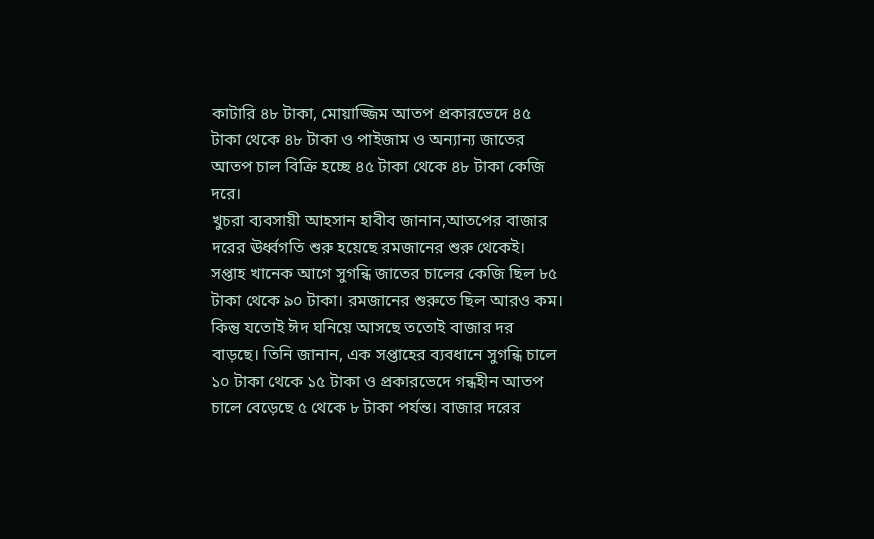কাটারি ৪৮ টাকা, মোয়াজ্জিম আতপ প্রকারভেদে ৪৫ টাকা থেকে ৪৮ টাকা ও পাইজাম ও অন্যান্য জাতের আতপ চাল বিক্রি হচ্ছে ৪৫ টাকা থেকে ৪৮ টাকা কেজি দরে।
খুচরা ব্যবসায়ী আহসান হাবীব জানান,আতপের বাজার দরের ঊর্ধ্বগতি শুরু হয়েছে রমজানের শুরু থেকেই। সপ্তাহ খানেক আগে সুগন্ধি জাতের চালের কেজি ছিল ৮৫ টাকা থেকে ৯০ টাকা। রমজানের শুরুতে ছিল আরও কম। কিন্তু যতোই ঈদ ঘনিয়ে আসছে ততোই বাজার দর বাড়ছে। তিনি জানান, এক সপ্তাহের ব্যবধানে সুগন্ধি চালে ১০ টাকা থেকে ১৫ টাকা ও প্রকারভেদে গন্ধহীন আতপ চালে বেড়েছে ৫ থেকে ৮ টাকা পর্যন্ত। বাজার দরের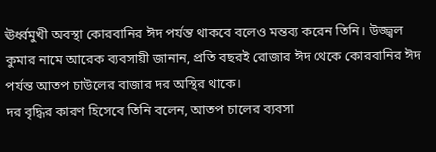ঊর্ধ্বমুখী অবস্থা কোরবানির ঈদ পর্যন্ত থাকবে বলেও মন্তব্য করেন তিনি। উজ্জ্বল কুমার নামে আরেক ব্যবসায়ী জানান, প্রতি বছরই রোজার ঈদ থেকে কোরবানির ঈদ পর্যন্ত আতপ চাউলের বাজার দর অস্থির থাকে।
দর বৃদ্ধির কারণ হিসেবে তিনি বলেন, আতপ চালের ব্যবসা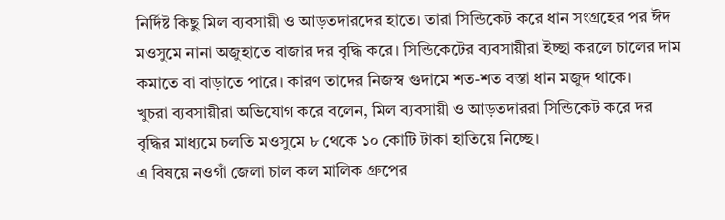নির্দিষ্ট কিছু মিল ব্যবসায়ী ও আড়তদারদের হাতে। তারা সিন্ডিকেট করে ধান সংগ্রহের পর ঈদ মওসুমে নানা অজুহাতে বাজার দর বৃদ্ধি করে। সিন্ডিকেটের ব্যবসায়ীরা ইচ্ছা করলে চালের দাম কমাতে বা বাড়াতে পারে। কারণ তাদের নিজস্ব গুদামে শত-শত বস্তা ধান মজুদ থাকে।
খুচরা ব্যবসায়ীরা অভিযোগ করে বলেন, মিল ব্যবসায়ী ও আড়তদাররা সিন্ডিকেট করে দর বৃদ্ধির মাধ্যমে চলতি মওসুমে ৮ থেকে ১০ কোটি টাকা হাতিয়ে নিচ্ছে।
এ বিষয়ে নওগাঁ জেলা চাল কল মালিক গ্রুপের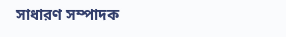সাধারণ সম্পাদক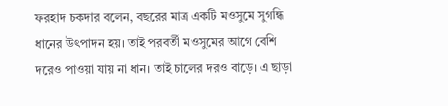ফরহাদ চকদার বলেন, বছরের মাত্র একটি মওসুমে সুগন্ধি ধানের উৎপাদন হয়। তাই পরবর্তী মওসুমের আগে বেশি দরেও পাওয়া যায় না ধান। তাই চালের দরও বাড়ে। এ ছাড়া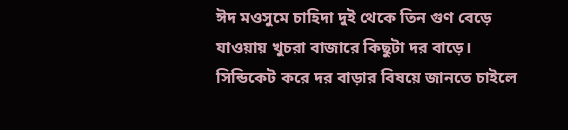ঈদ মওসুমে চাহিদা দুই থেকে তিন গুণ বেড়ে যাওয়ায় খুচরা বাজারে কিছুটা দর বাড়ে।
সিন্ডিকেট করে দর বাড়ার বিষয়ে জানতে চাইলে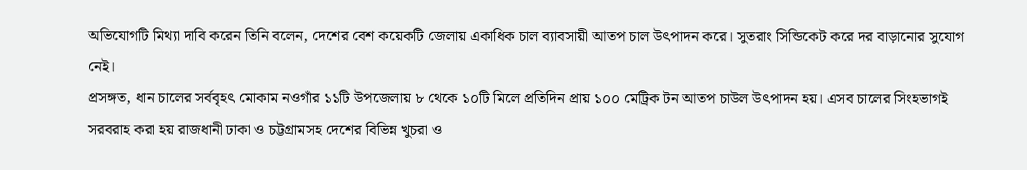অভিযোগটি মিথ্যা দাবি করেন তিনি বলেন, দেশের বেশ কয়েকটি জেলায় একাধিক চাল ব্যাবসায়ী আতপ চাল উৎপাদন করে। সুতরাং সিন্ডিকেট করে দর বাড়ানোর সুযোগ নেই।
প্রসঙ্গত, ধান চালের সর্ববৃহৎ মোকাম নওগাঁর ১১টি উপজেলায় ৮ থেকে ১০টি মিলে প্রতিদিন প্রায় ১০০ মেট্রিক টন আতপ চাউল উৎপাদন হয়। এসব চালের সিংহভাগই সরবরাহ করা হয় রাজধানী ঢাকা ও চট্টগ্রামসহ দেশের বিভিন্ন খুচরা ও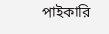পাইকারি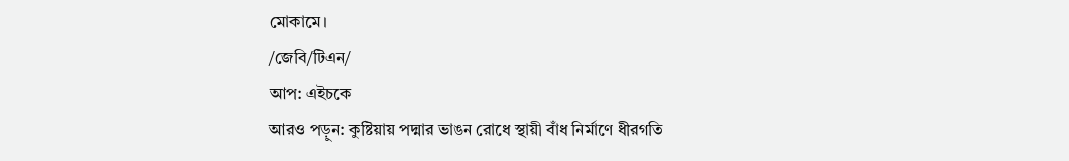মোকামে।
/জেবি/টিএন/
আপ: এইচকে
আরও পড়ুন: কুষ্টিয়ায় পদ্মার ভাঙন রোধে স্থায়ী বাঁধ নির্মাণে ধীরগতি